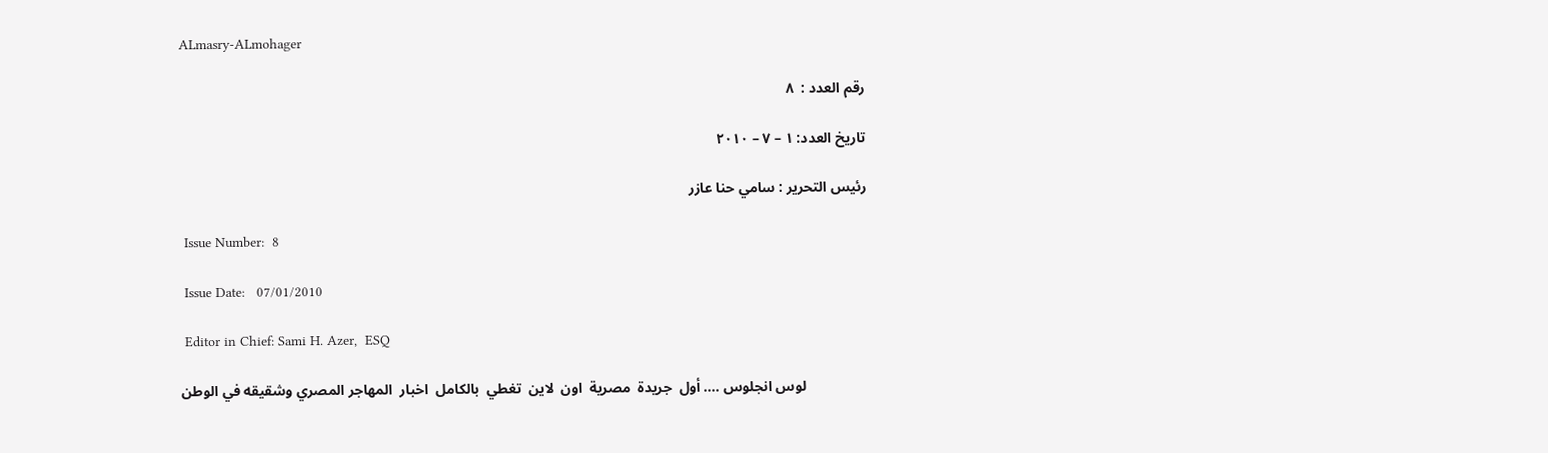ALmasry-ALmohager

رقم العدد :  ٨

تاريخ العدد: ۱ – ٧ – ۲۰۱۰

رئيس التحرير : سامي حنا عازر

 Issue Number:  8

 Issue Date:   07/01/2010

 Editor in Chief: Sami H. Azer,  ESQ

                 لوس انجلوس .... أول  جريدة  مصرية  اون  لاين  تغطي  بالكامل  اخبار  المهاجر المصري وشقيقه في الوطن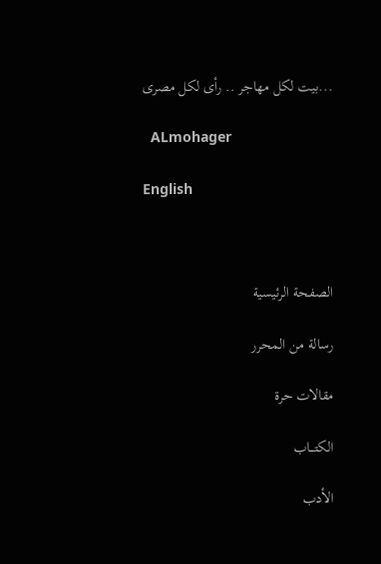...بيت لكل مهاجر .. رأى لكل مصرى

  ALmohager

English



الصفحة الرئيسية

رسالة من المحرر

مقالات حرة

الكتـــاب

الأدب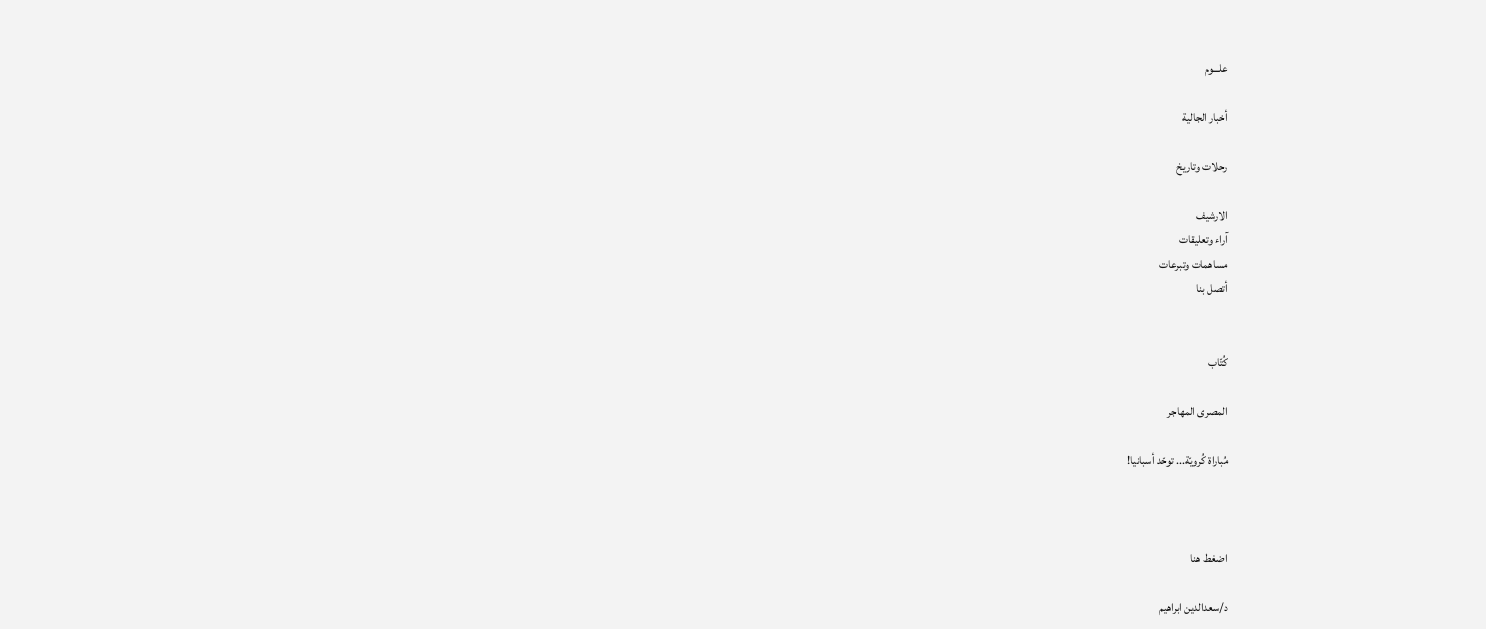علـــوم

أخبار الجالية

رحلات وتاريخ

الارشيف
آراء وتعليقات
مساهمات وتبرعات
أتصل بنا


كُتّاب

المصرى المهاجر

مُباراة كُرويّة... توحّد أسبانيا!



اضغط هنا

د/سعدالدين ابراهيم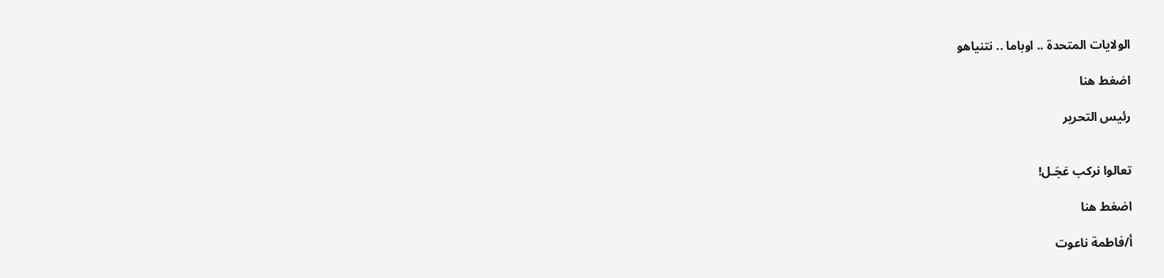الولايات المتحدة .. اوباما .. نتنياهو

اضغط هنا

رئيس التحرير


تعالوا نركب عَجَـل!

اضغط هنا

أ/فاطمة ناعوت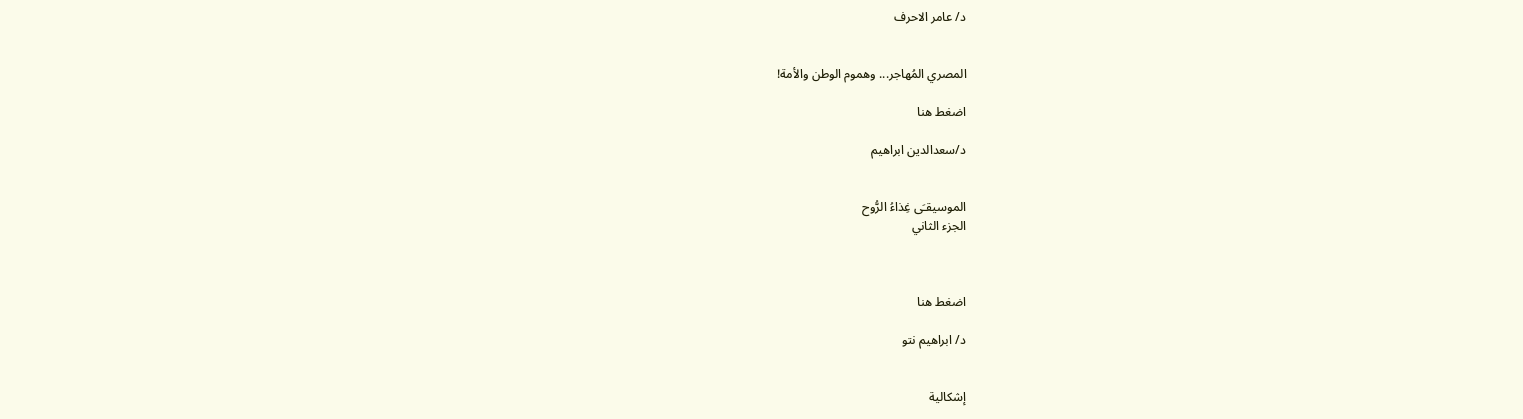د/ عامر الاحرف


المصري المُهاجر... وهموم الوطن والأمة!

اضغط هنا

د/سعدالدين ابراهيم


الموسيقـَى غِذاءُ الرُّوح
الجزء الثاني



اضغط هنا

د/ ابراهيم نتو


إشكالية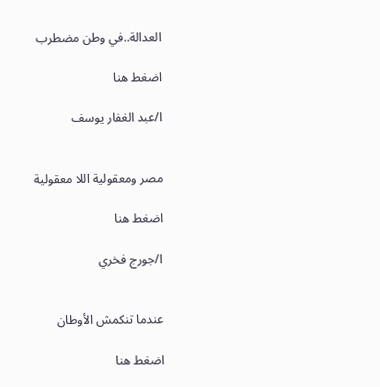العدالة..في وطن مضطرب

اضغط هنا

ا/عبد الغفار يوسف


مصر ومعقولية اللا معقولية

اضغط هنا

ا/جورج فخري


عندما تنكمش الأوطان

اضغط هنا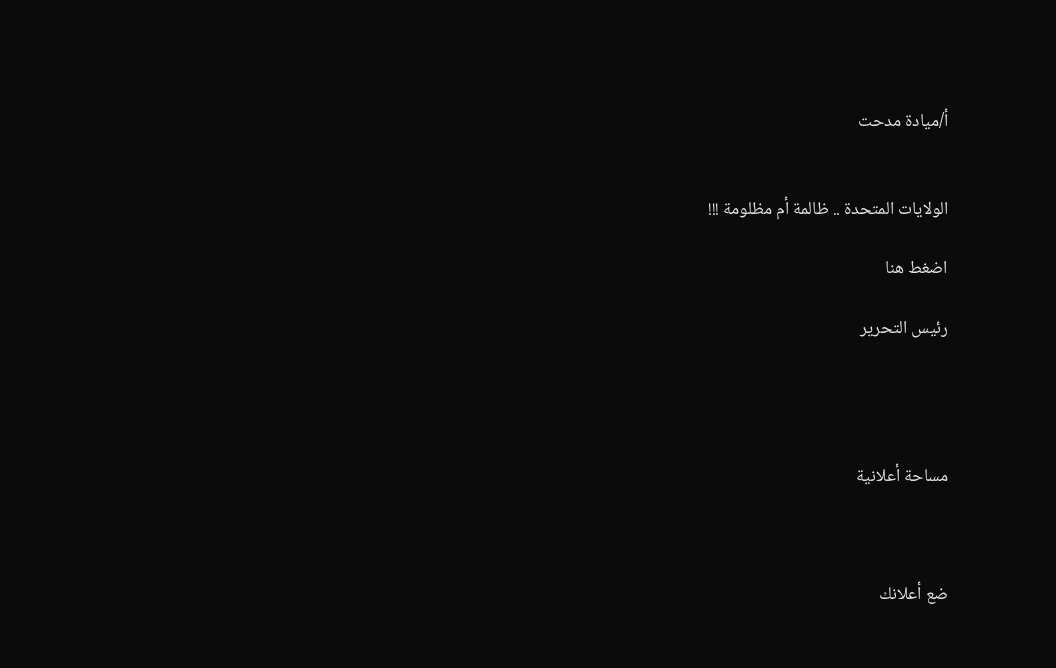أ/ميادة مدحت


الولايات المتحدة .. ظالمة أم مظلومة !!!

اضغط هنا

رئيس التحرير




مساحة أعلانية



ضع أعلانك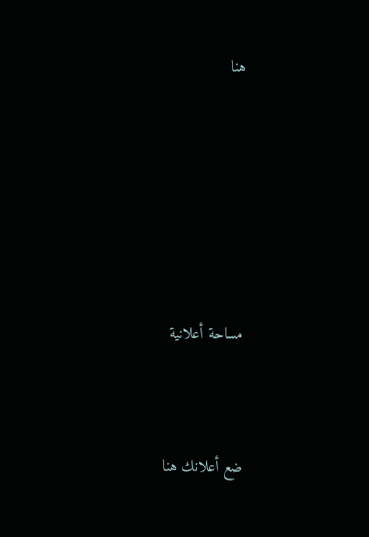هنا







مساحة أعلانية



ضع أعلانك هنا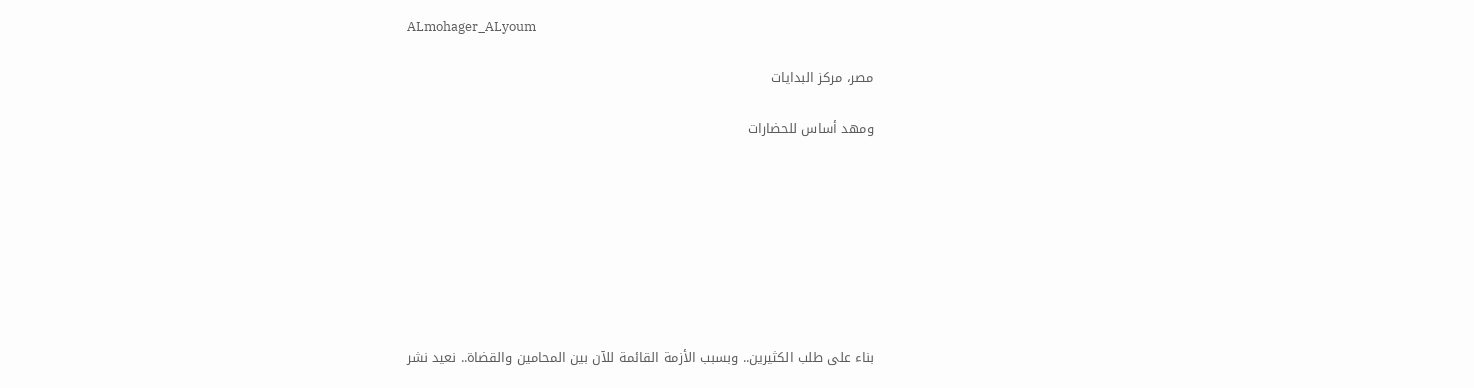ALmohager_ALyoum

مصر، مركز البدايات

ومهد أساس للحضارات








بناء على طلب الكثيرين.. وبسبب الأزمة القائمة للآن بين المحامين والقضاة.. نعيد نشر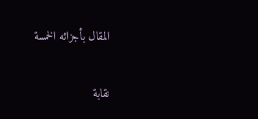المقال بأجزائه الخمسة

نقابة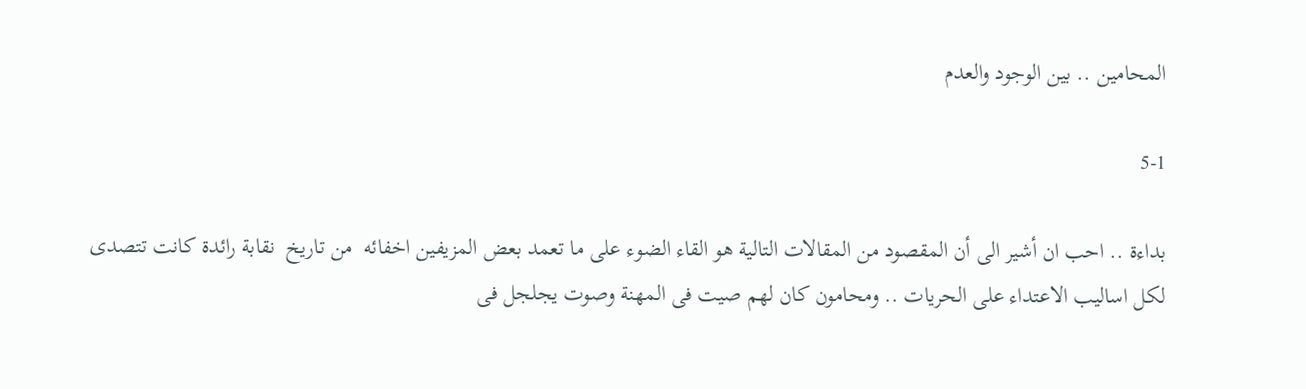المحامين .. بين الوجود والعدم

5-1

بداءة .. احب ان أشير الى أن المقصود من المقالات التالية هو القاء الضوء على ما تعمد بعض المزيفين اخفائه  من تاريخ  نقابة رائدة كانت تتصدى لكل اساليب الاعتداء على الحريات .. ومحامون كان لهم صيت فى المهنة وصوت يجلجل فى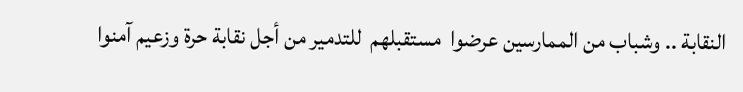النقابة .. وشباب من الممارسين عرضوا  مستقبلهم  للتدمير من أجل نقابة حرة وزعيم آمنوا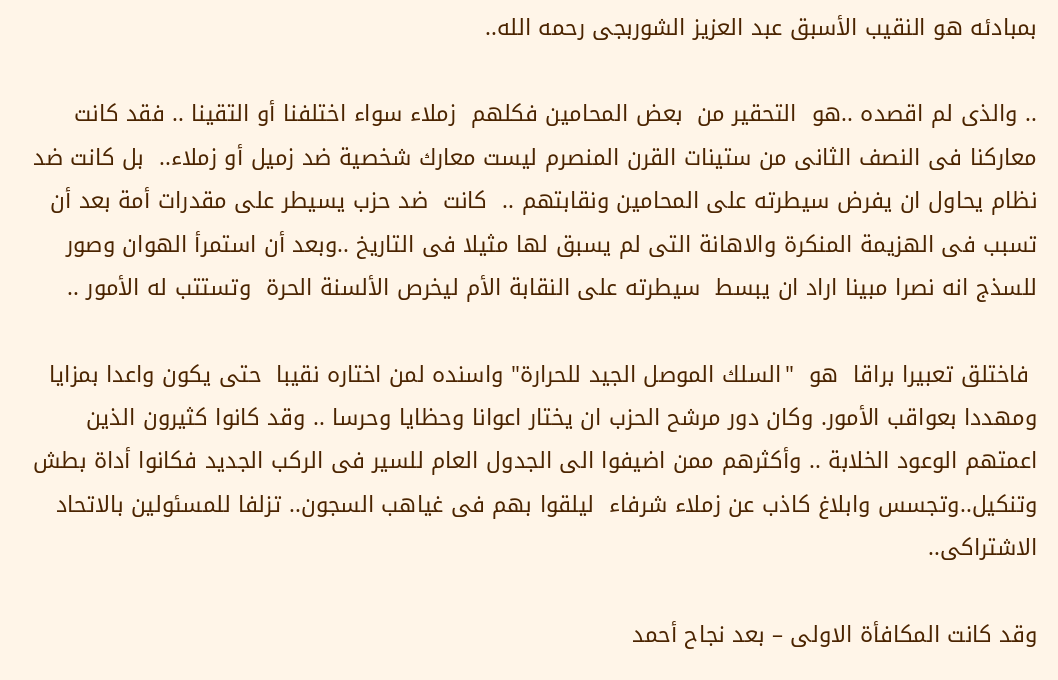بمبادئه هو النقيب الأسبق عبد العزيز الشوربجى رحمه الله..

.. والذى لم اقصده ..هو  التحقير من  بعض المحامين فكلهم  زملاء سواء اختلفنا أو التقينا .. فقد كانت معاركنا فى النصف الثانى من ستينات القرن المنصرم ليست معارك شخصية ضد زميل أو زملاء..  بل كانت ضد نظام يحاول ان يفرض سيطرته على المحامين ونقابتهم ..  كانت  ضد حزب يسيطر على مقدرات أمة بعد أن تسبب فى الهزيمة المنكرة والاهانة التى لم يسبق لها مثيلا فى التاريخ ..وبعد أن استمرأ الهوان وصور للسذج انه نصرا مبينا اراد ان يبسط  سيطرته على النقابة الأم ليخرص الألسنة الحرة  وتستتب له الأمور ..

 فاختلق تعبيرا براقا  هو  "السلك الموصل الجيد للحرارة" واسنده لمن اختاره نقيبا  حتى يكون واعدا بمزايا ومهددا بعواقب الأمور. وكان دور مرشح الحزب ان يختار اعوانا وحظايا وحرسا .. وقد كانوا كثيرون الذين اعمتهم الوعود الخلابة .. وأكثرهم ممن اضيفوا الى الجدول العام للسير فى الركب الجديد فكانوا أداة بطش وتنكيل..وتجسس وابلاغ كاذب عن زملاء شرفاء  ليلقوا بهم فى غياهب السجون.. تزلفا للمسئولين بالاتحاد الاشتراكى..

وقد كانت المكافأة الاولى – بعد نجاح أحمد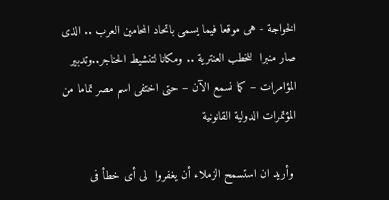الخواجة - هى موقعا فيما يسمى باتحاد المحامين العرب .. الذى صار منبرا  للخطب العنترية .. ومكانا لتنشيط الحناجر..وتدبير المؤامرات – كما نسمع الآن – حتى اختفى اسم مصر تماما من المؤتمرات الدولية القانونية

 وأريد ان استسمح الزملاء أن يغفروا  لى أى خطأ فى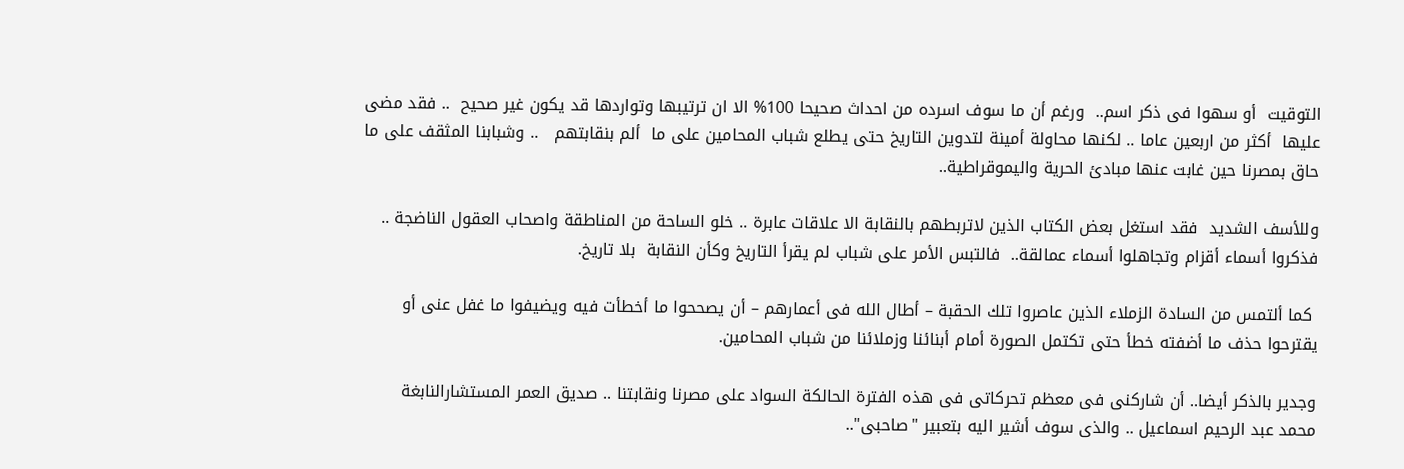التوقيت  أو سهوا فى ذكر اسم..  ورغم أن ما سوف اسرده من احداث صحيحا 100% الا ان ترتيبها وتواردها قد يكون غير صحيح  .. فقد مضى عليها  أكثر من اربعين عاما .. لكنها محاولة أمينة لتدوين التاريخ حتى يطلع شباب المحامين على ما  ألم بنقابتهم   .. وشبابنا المثقف على ما حاق بمصرنا حين غابت عنها مبادئ الحرية واليموقراطية..

وللأسف الشديد  فقد استغل بعض الكتاب الذين لاتربطهم بالنقابة الا علاقات عابرة .. خلو الساحة من المناطقة واصحاب العقول الناضجة ..  فذكروا أسماء أقزام وتجاهلوا أسماء عمالقة..  فالتبس الأمر على شباب لم يقرأ التاريخ وكأن النقابة  بلا تاريخ.

 كما ألتمس من السادة الزملاء الذين عاصروا تلك الحقبة – أطال الله فى أعمارهم – أن يصححوا ما أخطأت فيه ويضيفوا ما غفل عنى أو يقترحوا حذف ما أضفته خطأ حتى تكتمل الصورة أمام أبنائنا وزملائنا من شباب المحامين.

وجدير بالذكر أيضا.. أن شاركنى فى معظم تحركاتى فى هذه الفترة الحالكة السواد على مصرنا ونقابتنا .. صديق العمر المستشارالنابغة  محمد عبد الرحيم اسماعيل .. والذى سوف أشير اليه بتعبير "صاحبى"..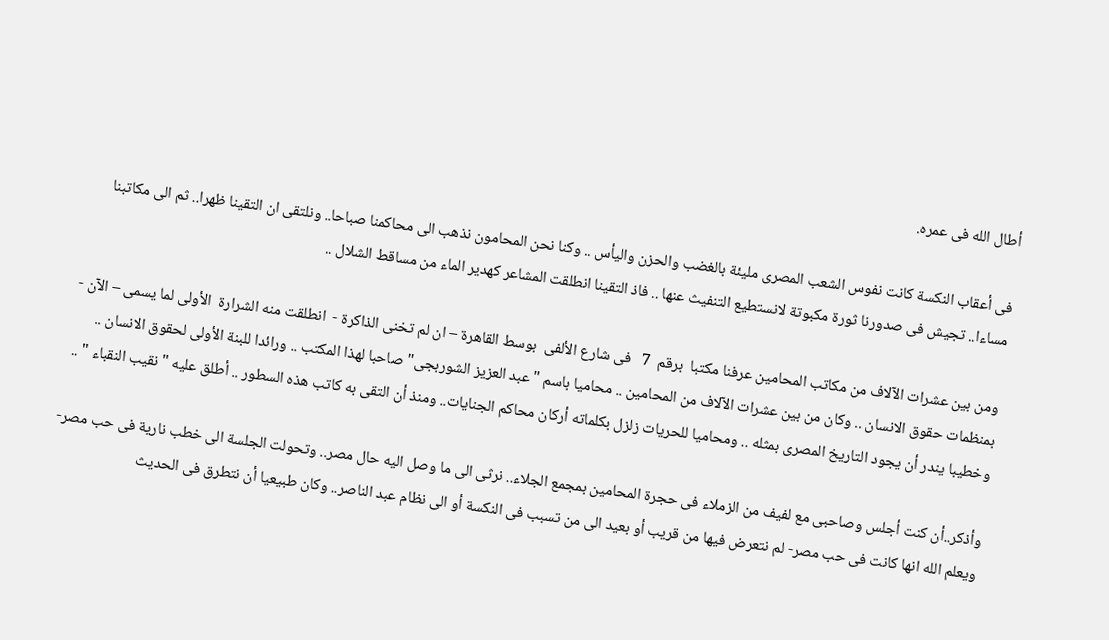أطال الله فى عمره.

فى أعقاب النكسة كانت نفوس الشعب المصرى مليئة بالغضب والحزن واليأس .. وكنا نحن المحامون نذهب الى محاكمنا صباحا.. ونلتقى ان التقينا ظهرا.. ثم الى مكاتبنا مساءا.. تجيش فى صدورنا ثورة مكبوتة لانستطيع التنفيث عنها .. فاذ التقينا انطلقت المشاعر كهدير الماء من مساقط الشلال ..

ومن بين عشرات الآلاف من مكاتب المحامين عرفنا مكتبا  برقم  7   فى شارع الألفى  بوسط القاهرة – ان لم تخنى الذاكرة -  انطلقت منه الشرارة  الأولى لما يسمى – الآن - بمنظمات حقوق الانسان .. وكان من بين عشرات الآلاف من المحامين .. محاميا باسم "عبد العزيز الشوربجى" صاحبا لهذا المكتب .. ورائدا للبنة الأولى لحقوق الانسان .. وخطيبا يندر أن يجود التاريخ المصرى بمثله .. ومحاميا للحريات زلزل بكلماته أركان محاكم الجنايات.. ومنذ أن التقى به كاتب هذه السطور .. أطلق عليه " نقيب النقباء " ..

وأذكر..أن كنت أجلس وصاحبى مع لفيف من الزملاء فى حجرة المحامين بمجمع الجلاء.. نرثى الى ما وصل اليه حال مصر.. وتحولت الجلسة الى خطب نارية فى حب مصر- ويعلم الله انها كانت فى حب مصر- لم نتعرض فيها من قريب أو بعيد الى من تسبب فى النكسة أو الى نظام عبد الناصر.. وكان طبيعيا أن نتطرق فى الحديث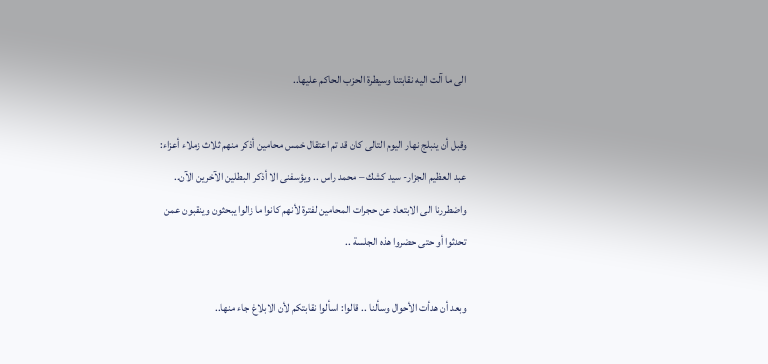الى ما آلت اليه نقابتنا وسيطرة الحزب الحاكم عليها..

وقبل أن ينبلج نهار اليوم التالى كان قد تم اعتقال خمس محامين أذكر منهم ثلاث زملاء أعزاء: عبد العظيم الجزار- سيد كشك – محمد راس .. ويؤسفنى الا أذكر البطلين الآخرين الآن.. واضطررنا الى الابتعاد عن حجرات المحامين لفترة لأنهم كانوا ما زالوا يبحثون وينقبون عمن تحدثوا أو حتى حضروا هذه الجلسة ..

وبعد أن هدأت الأحوال وسألنا .. قالوا: اسألوا نقابتكم لأن الابلاغ جاء منها..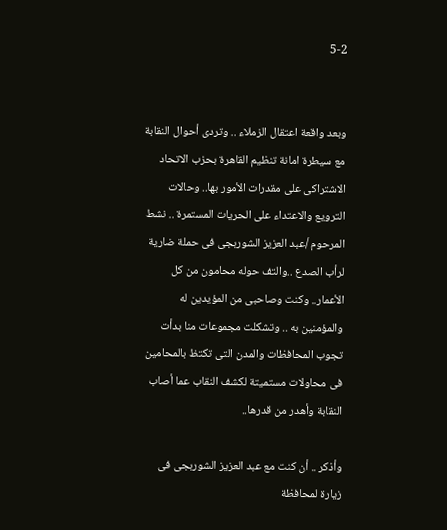5-2


وبعد واقعة اعتقال الزملاء .. وتردى أحوال النقابة مع سيطرة امانة تنظيم القاهرة بحزب الاتحاد الاشتراكى على مقدرات الأمور بها.. وحالات الترويع والاعتداء على الحريات المستمرة .. نشط المرحوم /عبد العزيز الشوربجى فى حملة ضارية لرأب الصدع ..والتف حوله محامون من كل الأعمار.. وكنت وصاحبى من المؤيدين له والمؤمنين به .. وتشكلت مجموعات منا بدأت تجوب المحافظات والمدن التى تكتظ بالمحامين فى محاولات مستميتة لكشف النقاب عما أصاب النقابة وأهدر من قدرها..

وأذكر .. أن كنت مع عبد العزيز الشوربجى فى زيارة لمحافظة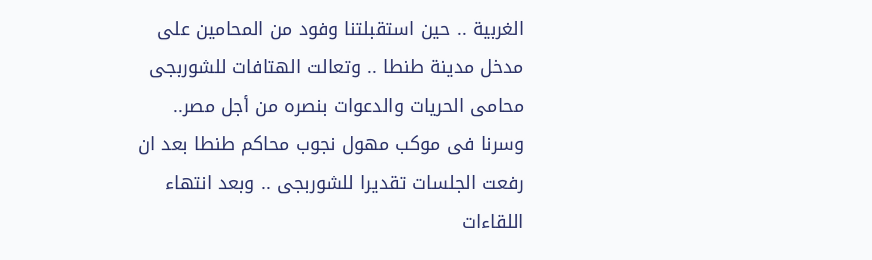الغربية .. حين استقبلتنا وفود من المحامين على مدخل مدينة طنطا .. وتعالت الهتافات للشوربجى محامى الحريات والدعوات بنصره من أجل مصر.. وسرنا فى موكب مهول نجوب محاكم طنطا بعد ان رفعت الجلسات تقديرا للشوربجى .. وبعد انتهاء اللقاءات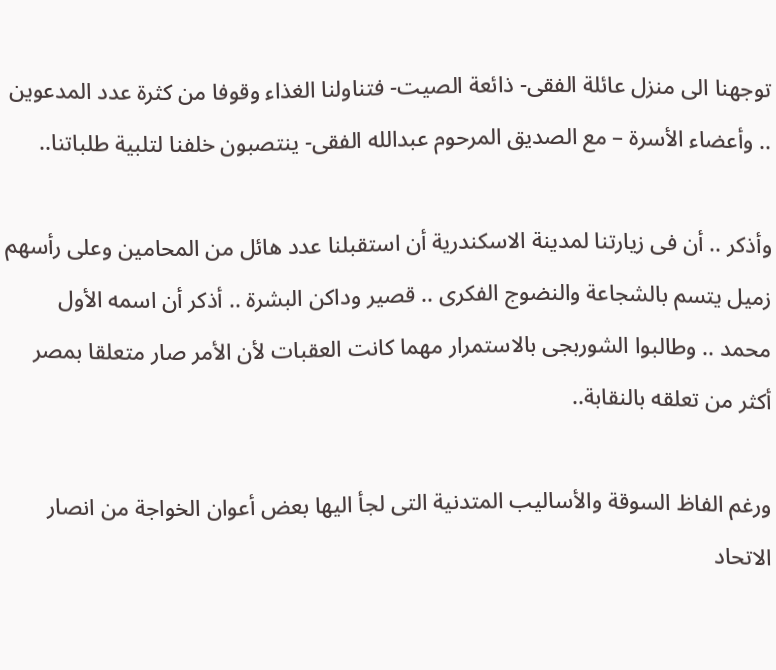توجهنا الى منزل عائلة الفقى- ذائعة الصيت- فتناولنا الغذاء وقوفا من كثرة عدد المدعوين .. وأعضاء الأسرة – مع الصديق المرحوم عبدالله الفقى- ينتصبون خلفنا لتلبية طلباتنا..

وأذكر .. أن فى زيارتنا لمدينة الاسكندرية أن استقبلنا عدد هائل من المحامين وعلى رأسهم زميل يتسم بالشجاعة والنضوج الفكرى .. قصير وداكن البشرة .. أذكر أن اسمه الأول محمد .. وطالبوا الشوربجى بالاستمرار مهما كانت العقبات لأن الأمر صار متعلقا بمصر أكثر من تعلقه بالنقابة..

ورغم الفاظ السوقة والأساليب المتدنية التى لجأ اليها بعض أعوان الخواجة من انصار الاتحاد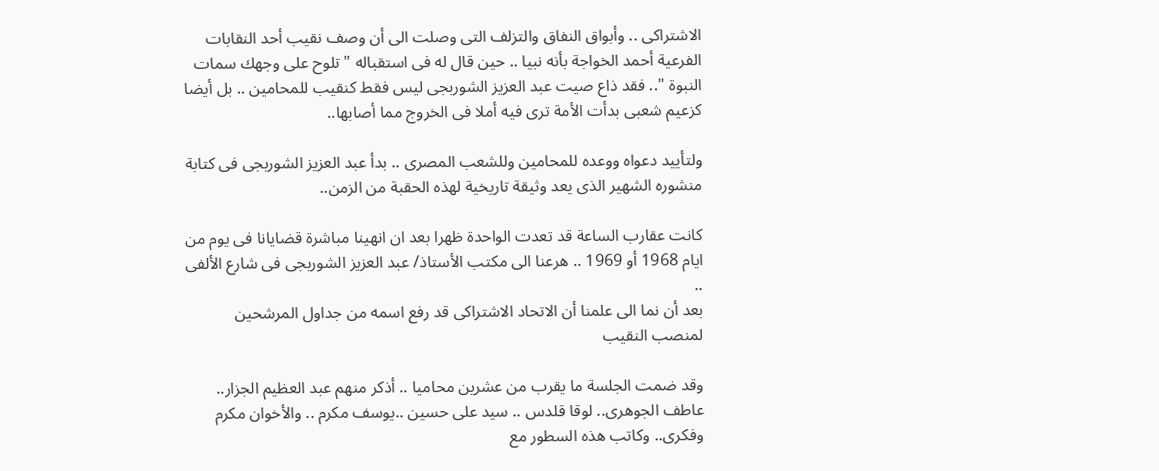الاشتراكى .. وأبواق النفاق والتزلف التى وصلت الى أن وصف نقيب أحد النقابات الفرعية أحمد الخواجة بأنه نبيا .. حين قال له فى استقباله " تلوح على وجهك سمات النبوة ".. فقد ذاع صيت عبد العزيز الشوربجى ليس فقط كنقيب للمحامين .. بل أيضا كزعيم شعبى بدأت الأمة ترى فيه أملا فى الخروج مما أصابها..

ولتأييد دعواه ووعده للمحامين وللشعب المصرى .. بدأ عبد العزيز الشوربجى فى كتابة منشوره الشهير الذى يعد وثيقة تاريخية لهذه الحقبة من الزمن..

كانت عقارب الساعة قد تعدت الواحدة ظهرا بعد ان انهينا مباشرة قضايانا فى يوم من ايام 1968 أو 1969 .. هرعنا الى مكتب الأستاذ/ عبد العزيز الشوربجى فى شارع الألفى ..
بعد أن نما الى علمنا أن الاتحاد الاشتراكى قد رفع اسمه من جداول المرشحين لمنصب النقيب

وقد ضمت الجلسة ما يقرب من عشرين محاميا .. أذكر منهم عبد العظيم الجزار.. عاطف الجوهرى.. لوقا قلدس .. سيد على حسين ..يوسف مكرم .. والأخوان مكرم وفكرى.. وكاتب هذه السطور مع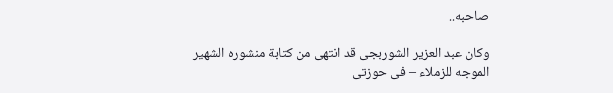صاحبه..

وكان عبد العزير الشوربجى قد انتهى من كتابة منشوره الشهير الموجه للزملاء – فى حوزتى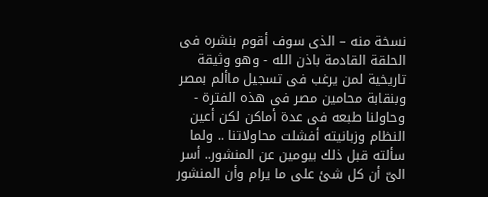نسخة منه – الذى سوف أقوم بنشره فى الحلقة القادمة باذن الله - وهو وثيقة تاريخية لمن يرغب فى تسجيل ماألم بمصر وبنقابة محامين مصر فى هذه الفترة - وحاولنا طبعه فى عدة أماكن لكن أعين النظام وزبانيته أفشلت محاولاتنا .. ولما سألته قبل ذلك بيومين عن المنشور.. أسر الىّ أن كل شئ على ما يرام وأن المنشور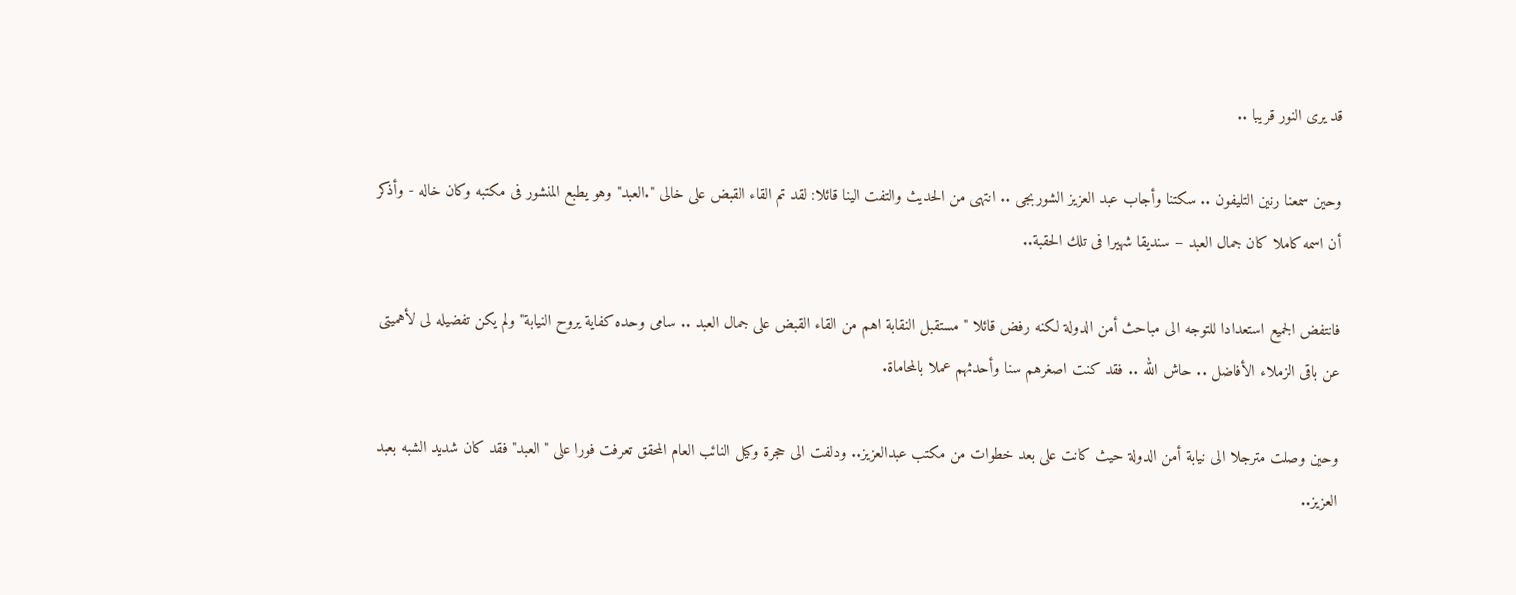قد يرى النور قريبا ..

وحين سمعنا رنين التليفون .. سكتنا وأجاب عبد العزيز الشوربجى .. انتهى من الحديث والتفت الينا قائلا: لقد تم القاء القبض على خالى ".العبد" وهو يطبع المنشور فى مكتبه وكان خاله - وأذكر أن اسمه كاملا كان جمال العبد – سنديقا شهيرا فى تلك الحقبة..

فانتفض الجميع استعدادا للتوجه الى مباحث أمن الدولة لكنه رفض قائلا " مستقبل النقابة اهم من القاء القبض على جمال العبد .. سامى وحده كفاية يروح النيابة" ولم يكن تفضيله لى لأهميتى عن باقى الزملاء الأفاضل .. حاش الله .. فقد كنت اصغرهم سنا وأحدثهم عملا بالمحاماة.

وحين وصلت مترجلا الى نيابة أمن الدولة حيث كانت على بعد خطوات من مكتب عبدالعزيز.. ودلفت الى حجرة وكيل النائب العام المحقق تعرفت فورا على "العبد" فقد كان شديد الشبه بعبد العزيز..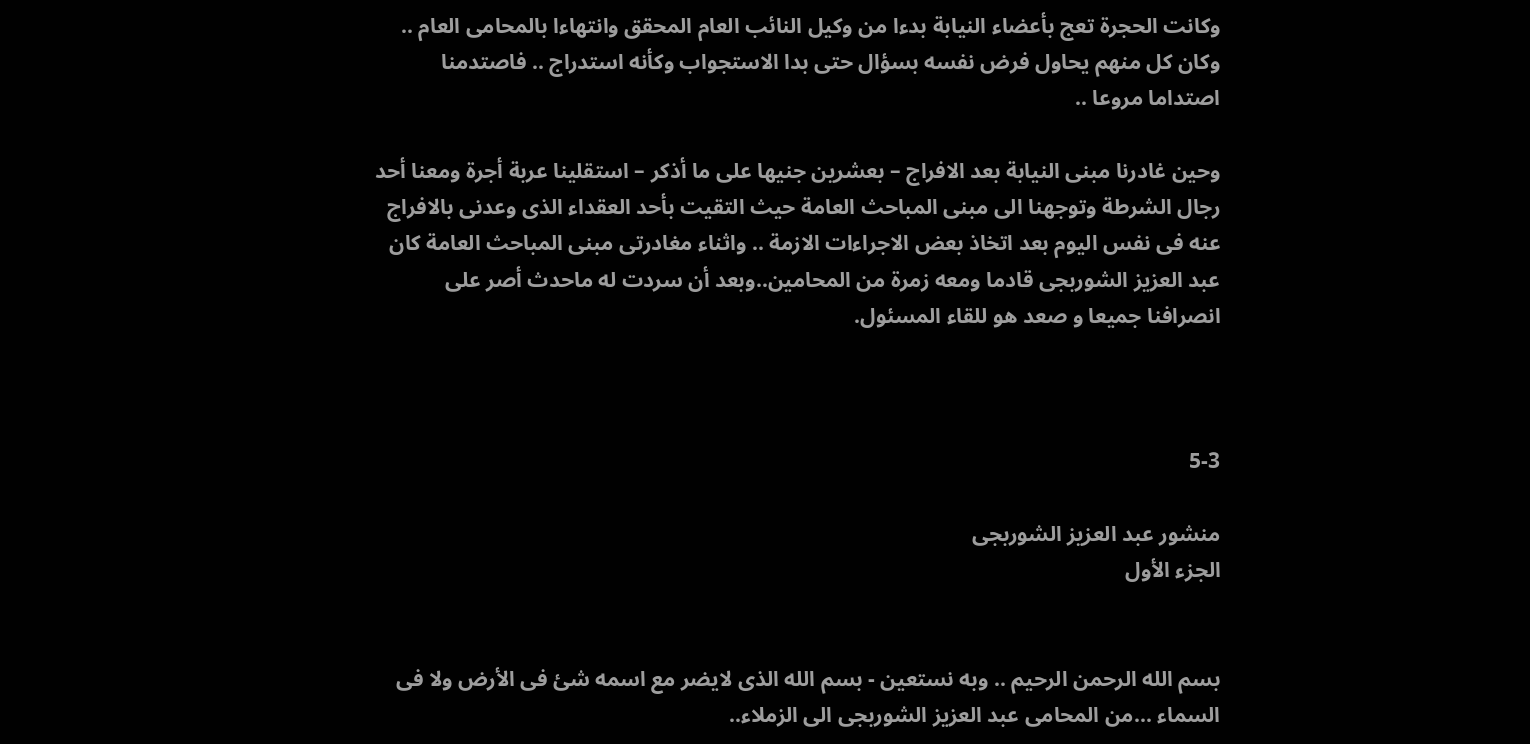وكانت الحجرة تعج بأعضاء النيابة بدءا من وكيل النائب العام المحقق وانتهاءا بالمحامى العام .. وكان كل منهم يحاول فرض نفسه بسؤال حتى بدا الاستجواب وكأنه استدراج .. فاصتدمنا اصتداما مروعا ..

وحين غادرنا مبنى النيابة بعد الافراج – بعشرين جنيها على ما أذكر – استقلينا عربة أجرة ومعنا أحد رجال الشرطة وتوجهنا الى مبنى المباحث العامة حيث التقيت بأحد العقداء الذى وعدنى بالافراج عنه فى نفس اليوم بعد اتخاذ بعض الاجراءات الازمة .. واثناء مغادرتى مبنى المباحث العامة كان عبد العزيز الشوربجى قادما ومعه زمرة من المحامين..وبعد أن سردت له ماحدث أصر على انصرافنا جميعا و صعد هو للقاء المسئول.



5-3

منشور عبد العزيز الشوربجى
الجزء الأول


بسم الله الرحمن الرحيم .. وبه نستعين - بسم الله الذى لايضر مع اسمه شئ فى الأرض ولا فى السماء ...من المحامى عبد العزيز الشوربجى الى الزملاء..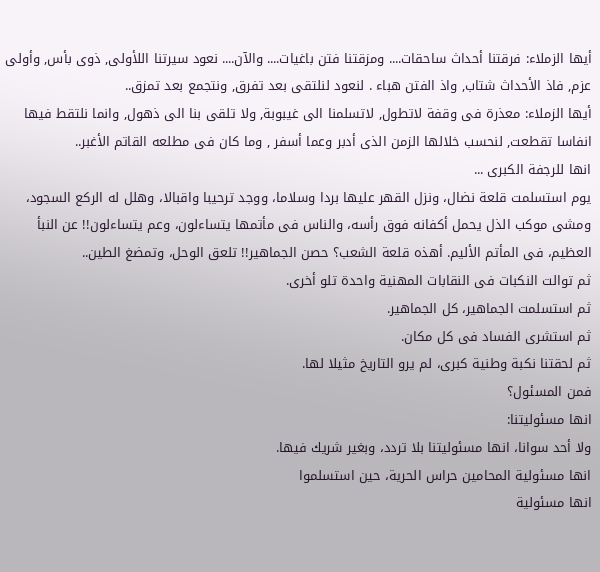أيها الزملاء: فرقتنا أحداث ساحقات.... ومزقتنا فتن باغيات.... والآن.... نعود سيرتنا اللأولى, ذوى بأس, وأولى عزم, فاذ الأحداث شتاب, واذ الفتن هباء . لنعود لنلتقى بعد تفرق, ونتجمع بعد تمزق..
أيها الزملاء: معذرة فى وقفة لاتطول, لاتسلمنا الى غيبوبة, ولا تلقى بنا الى ذهول, وانما نلتقط فيها انفاسا تقطعت, لنحسب خلالها الزمن الذى أدبر وعما أسفر , وما كان فى مطلعه القاتم الأغبر..
انها للرجفة الكبرى ...
يوم استسلمت قلعة نضال، ونزل القهر عليها بردا وسلاما، ووجد ترحيبا واقبالا، وهلل له الركع السجود، ومشى موكب الذل يحمل أكفانه فوق رأسه، والناس فى مأتمها يتساءلون، وعم يتساءلون!! عن النبأ العظيم، فى المأتم الأليم. أهذه قلعة الشعب؟ حصن الجماهير!! تلعق الوحل، وتمضغ الطين..
ثم توالت النكبات فى النقابات المهنية واحدة تلو أخرى.
ثم استسلمت الجماهير، كل الجماهير.
ثم استشرى الفساد فى كل مكان.
ثم لحقتنا نكبة وطنية كبرى، لم يرو التاريخ مثيلا لها.
فمن المسئول؟
انها مسئوليتنا:
ولا أحد سوانا، انها مسئوليتنا بلا تردد، وبغير شريك فيها.
انها مسئولية المحامين حراس الحرية، حين استسلموا
انها مسئولية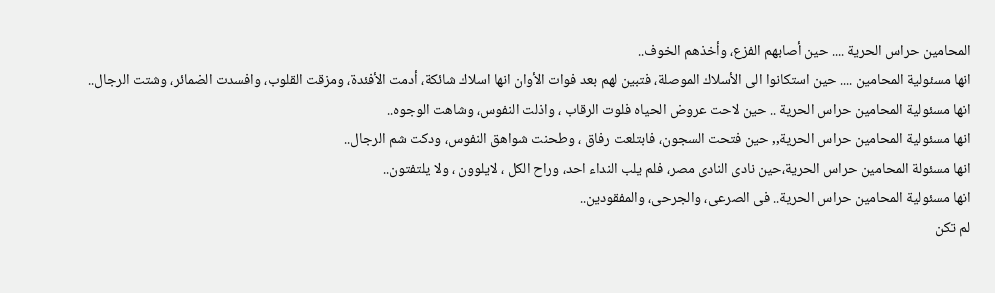المحامين حراس الحرية .... حين أصابهم الفزع، وأخذهم الخوف..
انها مسئولية المحامين .... حين استكانوا الى الأسلاك الموصلة، فتبين لهم بعد فوات الأوان انها اسلاك شائكة، أدمت الأفئدة، ومزقت القلوب، وافسدت الضمائر، وشتت الرجال..
انها مسئولية المحامين حراس الحرية .. حين لاحت عروض الحياه فلوت الرقاب ، واذلت النفوس، وشاهت الوجوه..
انها مسئولية المحامين حراس الحرية,, حين فتحت السجون، فابتلعت رفاق ، وطحنت شواهق النفوس، ودكت شم الرجال..
انها مسئولة المحامين حراس الحرية،حين نادى النادى مصر، فلم يلب النداء احد، وراح الكل ، لايلوون ، ولا يلتفتون..
انها مسئولية المحامين حراس الحرية.. فى الصرعى، والجرحى، والمفقودين..
لم تكن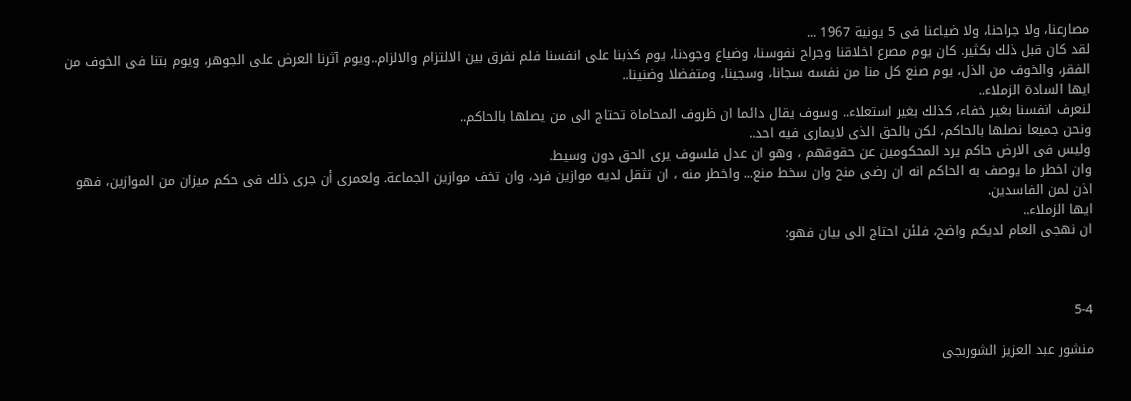مصارعنا، ولا جراحنا، ولا ضياعنا فى 5 يونية 1967 ...
لقد كان قبل ذلك بكثير. كان يوم مصرع اخلاقنا وجراح نفوسنا، وضياع وجودنا، يوم كذبنا على انفسنا فلم نفرق بين الالتزام والالزام..ويوم آثرنا العرض على الجوهر، ويوم بتنا فى الخوف من الفقر، والخوف من الذل، يوم صنع كل منا من نفسه سجانا، وسجينا، ومتفضلا وضنينا..
ايها السادة الزملاء..
لنعرف انفسنا بغير خفاء، كذلك بغير استعلاء.. وسوف يقال دائما ان ظروف المحاماة تحتاج الى من يصلها بالحاكم..
ونحن جميعا نصلها بالحاكم، لكن بالحق الذى لايمارى فيه احد..
وليس فى الارض حاكم يرد المحكومين عن حقوقهم ، وهو ان عدل فلسوف يرى الحق دون وسيط.
وان اخطر ما يوصف به الحاكم انه ان رضى منح وان سخط منع... واخطر منه ، ان تثقل لديه موازين فرد، وان تخف موازين الجماعة. ولعمرى أن جرى ذلك فى حكم ميزان من الموازين، فهو اذن لمن الفاسدين.
ايها الزملاء..
ان نهجى العام لديكم واضح، فلئن احتاج الى بيان فهو:



5-4

منشور عبد العزيز الشوربجى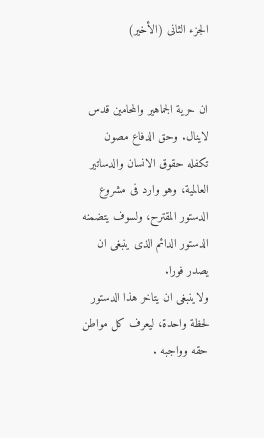الجزء الثانى (الأخير)


ان حرية الجماهير والمحامين قدس لاينال. وحق الدفاع مصون تكفله حقوق الانسان والدساتير العالمية، وهو وارد فى مشروع الدستور المقترح، ولسوف يتضمنه الدستور الدائم الذى ينبغى ان يصدر فورا.
ولاينبغى ان يتاخر هذا الدستور لحظة واحدة، ليعرف كل مواطن حقه وواجبه .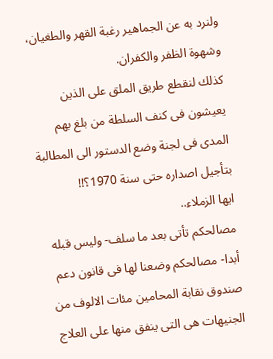ولنرد به عن الجماهير رغبة القهر والطغيان، وشهوة الظفر والكفران.
كذلك لنقطع طريق الملق على الذين يعيشون فى كنف السلطة من بلغ بهم المدى فى لجنة وضع الدستور الى المطالبة بتأجيل اصداره حتى سنة 1970؟!!
ايها الزملاء..
مصالحكم تأتى بعد ما سلف- وليس قبله أبدا- مصالحكم وضعنا لها فى قانون دعم صندوق نقابة المحامين مئات الالوف من الجنيهات هى التى ينفق منها على العلاج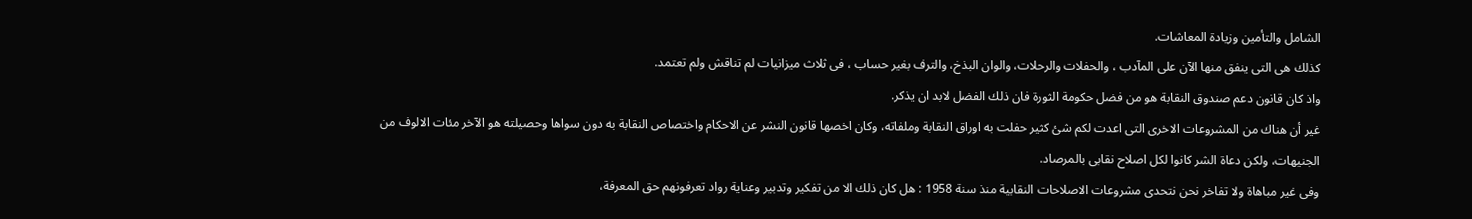الشامل والتأمين وزيادة المعاشات.
كذلك هى التى ينفق منها الآن على المآدب ، والحفلات والرحلات، والوان البذخ، والترف بغير حساب ، فى ثلاث ميزانيات لم تناقش ولم تعتمد.
واذ كان قانون دعم صندوق النقابة هو من فضل حكومة الثورة فان ذلك الفضل لابد ان يذكر.
غير أن هناك من المشروعات الاخرى التى اعدت لكم شئ كثير حفلت به اوراق النقابة وملفاته، وكان اخصها قانون النشر عن الاحكام واختصاص النقابة به دون سواها وحصيلته هو الآخر مئات الالوف من الجنيهات، ولكن دعاة الشر كانوا لكل اصلاح نقابى بالمرصاد.
وفى غير مباهاة ولا تفاخر نحن نتحدى مشروعات الاصلاحات النقابية منذ سنة 1958 : هل كان ذلك الا من تفكير وتدبير وعناية رواد تعرفونهم حق المعرفة،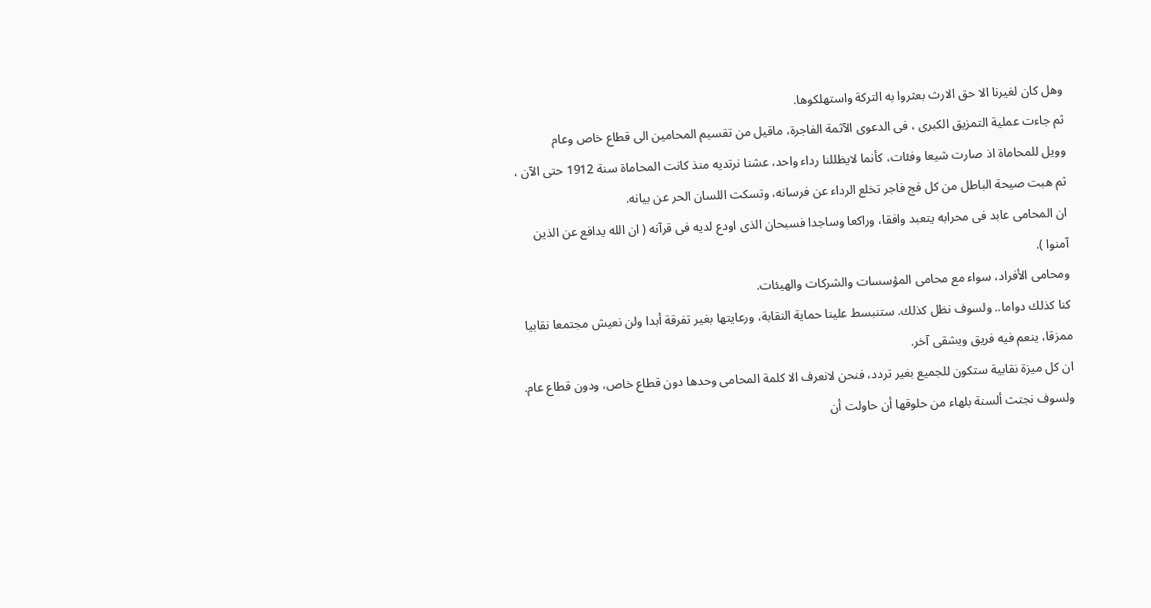وهل كان لغيرنا الا حق الارث بعثروا به التركة واستهلكوها.
ثم جاءت عملية التمزيق الكبرى ، فى الدعوى الآثمة الفاجرة، ماقيل من تقسيم المحامين الى قطاع خاص وعام
وويل للمحاماة اذ صارت شيعا وفئات، كأنما لايظللنا رداء واحد، عشنا نرتديه منذ كانت المحاماة سنة 1912 حتى الآن ، ثم هبت صيحة الباطل من كل فج فاجر تخلع الرداء عن فرسانه، وتسكت اللسان الحر عن بيانه.
ان المحامى عابد فى محرابه يتعبد وافقا، وراكعا وساجدا فسبحان الذى اودع لديه فى قرآنه ( ان الله يدافع عن الذين آمنوا ).
ومحامى الأفراد، سواء مع محامى المؤسسات والشركات والهيئات.
كنا كذلك دواما.. ولسوف نظل كذلك. ستنبسط علينا حماية النقابة، ورعايتها بغير تفرقة أبدا ولن نعيش مجتمعا نقابيا ممزقا، ينعم فيه فريق ويشقى آخر.
ان كل ميزة نقابية ستكون للجميع بغير تردد، فنحن لانعرف الا كلمة المحامى وحدها دون قطاع خاص، ودون قطاع عام.
ولسوف نجتث ألسنة بلهاء من حلوقها أن حاولت أن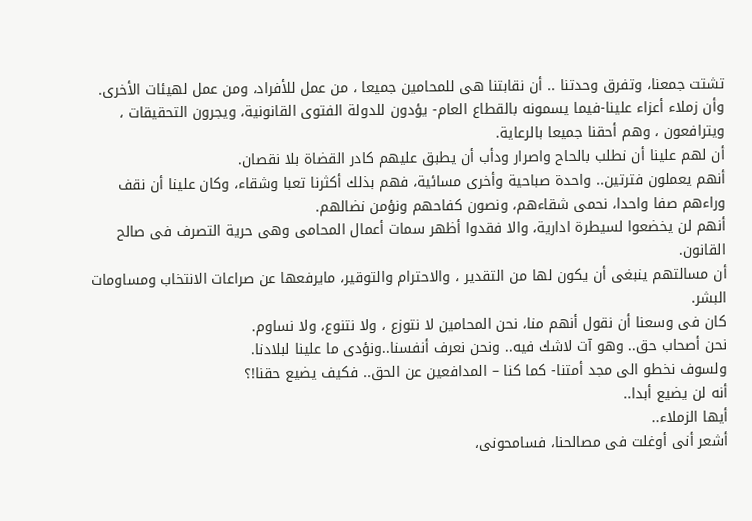تشتت جمعنا، وتفرق وحدتنا .. أن نقابتنا هى للمحامين جميعا ، من عمل للأفراد، ومن عمل لهيئات الأخرى.
وأن زملاء أعزاء علينا-فيما يسمونه بالقطاع العام- يؤدون للدولة الفتوى القانونية، ويجرون التحقيقات ، ويترافعون ، وهم أحقنا جميعا بالرعاية.
أن لهم علينا أن نطلب بالحاح واصرار ودأب أن يطبق عليهم كادر القضاة بلا نقصان.
أنهم يعملون فترتين.. واحدة صباحية وأخرى مسائية، فهم بذلك أكثرنا تعبا وشقاء، وكان علينا أن نقف وراءهم صفا واحدا، نحمى شقاءهم، ونصون كفاحهم ونؤمن نضالهم.
أنهم لن يخضعوا لسيطرة ادارية، والا فقدوا أظهر سمات أعمال المحامى وهى حرية التصرف فى صالح القانون.
أن مسالتهم ينبغى أن يكون لها من التقدير ، والاحترام والتوقير، مايرفعها عن صراعات الانتخاب ومساومات البشر.
كان فى وسعنا أن نقول أنهم منا، نحن المحامين لا نتوزع ، ولا نتنوع، ولا نساوم.
نحن أصحاب حق.. وهو آت لاشك فيه.. ونحن نعرف أنفسنا..ونؤدى ما علينا لبلادنا.
ولسوف نخطو الى مجد أمتنا- كما كنا – المدافعين عن الحق.. فكيف يضيع حقنا!؟
أنه لن يضيع أبدا..
أيها الزملاء..
أشعر أنى أوغلت فى مصالحنا، فسامحونى،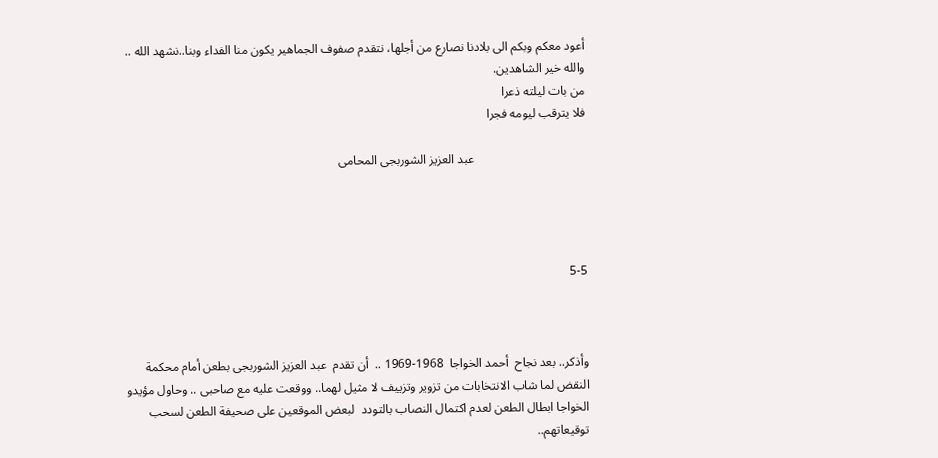أعود معكم وبكم الى بلادنا نصارع من أجلها، نتقدم صفوف الجماهير يكون منا الفداء وبنا..نشهد الله .. والله خير الشاهدين.
من بات ليلته ذعرا
فلا يترقب ليومه فجرا

                                    عبد العزيز الشوربجى المحامى




5-5



وأذكر.. بعد نجاح  أحمد الخواجا  1968-1969 ..  أن تقدم  عبد العزيز الشوربجى بطعن أمام محكمة النقض لما شاب الانتخابات من تزوير وتزييف لا مثيل لهما.. ووقعت عليه مع صاحبى .. وحاول مؤيدو الخواجا ابطال الطعن لعدم اكتمال النصاب بالتودد  لبعض الموقعين على صحيفة الطعن لسحب توقيعاتهم..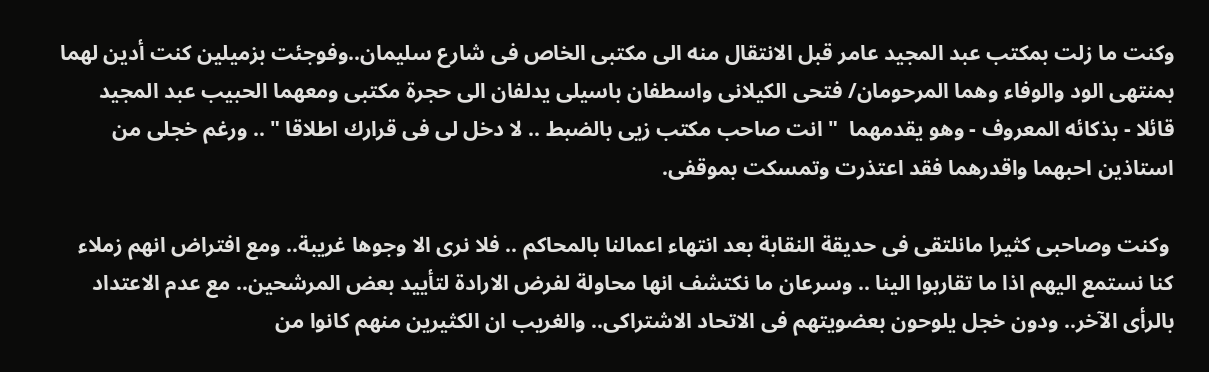وكنت ما زلت بمكتب عبد المجيد عامر قبل الانتقال منه الى مكتبى الخاص فى شارع سليمان..وفوجئت بزميلين كنت أدين لهما بمنتهى الود والوفاء وهما المرحومان/ فتحى الكيلانى واسطفان باسيلى يدلفان الى حجرة مكتبى ومعهما الحبيب عبد المجيد قائلا - بذكائه المعروف - وهو يقدمهما  " انت صاحب مكتب زيى بالضبط .. لا دخل لى فى قرارك اطلاقا " .. ورغم خجلى من استاذين احبهما واقدرهما فقد اعتذرت وتمسكت بموقفى.

 وكنت وصاحبى كثيرا مانلتقى فى حديقة النقابة بعد انتهاء اعمالنا بالمحاكم .. فلا نرى الا وجوها غريبة.. ومع افتراض انهم زملاء كنا نستمع اليهم اذا ما تقاربوا الينا .. وسرعان ما نكتشف انها محاولة لفرض الارادة لتأييد بعض المرشحين.. مع عدم الاعتداد بالرأى الآخر.. ودون خجل يلوحون بعضويتهم فى الاتحاد الاشتراكى.. والغريب ان الكثيرين منهم كانوا من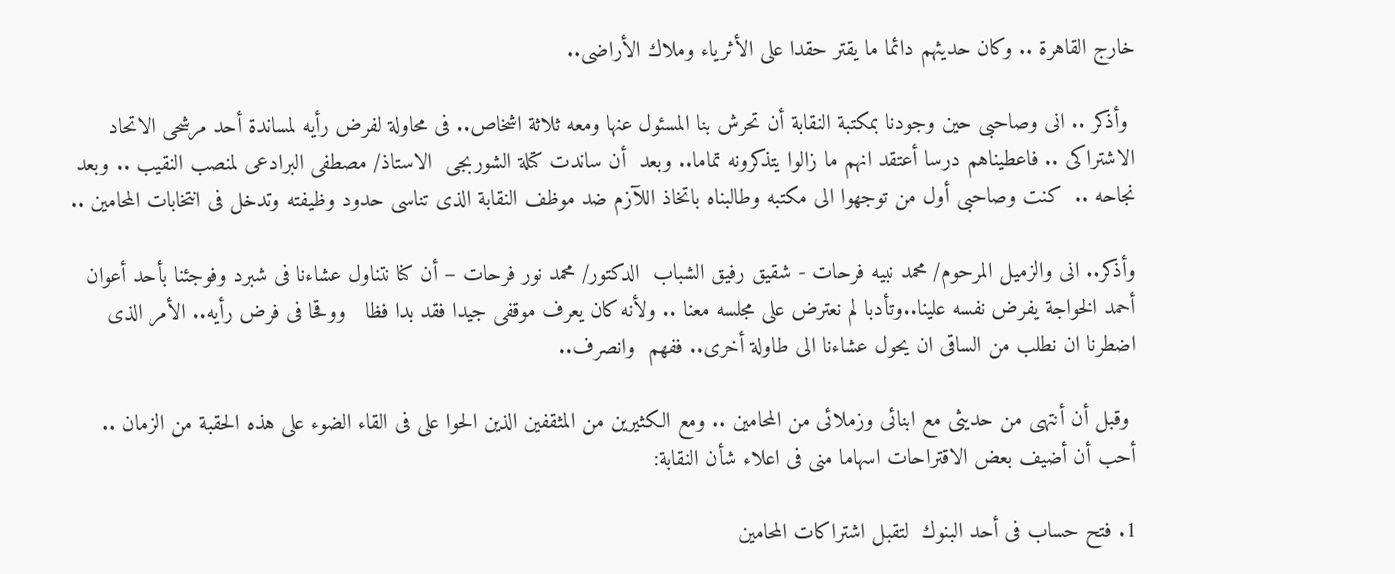خارج القاهرة .. وكان حديثهم دائما ما يقتر حقدا على الأثرياء وملاك الأراضى..

 وأذكر .. انى وصاحبى حين وجودنا بمكتبة النقابة أن تحرش بنا المسئول عنها ومعه ثلاثة اشخاص.. فى محاولة لفرض رأيه لمساندة أحد مرشحى الاتحاد الاشتراكى .. فاعطيناهم درسا أعتقد انهم ما زالوا يتذكرونه تماما.. وبعد  أن ساندت كتلة الشوربجى  الاستاذ/ مصطفى البرادعى لمنصب النقيب .. وبعد نجاحه ..  كنت وصاحبى أول من توجهوا الى مكتبه وطالبناه باتخاذ اللآزم ضد موظف النقابة الذى تناسى حدود وظيفته وتدخل فى انتخابات المحامين ..

وأذكر.. انى والزميل المرحوم/ محمد نبيه فرحات - شقيق رفيق الشباب  الدكتور/ محمد نور فرحات – أن كنا نتناول عشاءنا فى شبرد وفوجئنا بأحد أعوان أحمد الخواجة يفرض نفسه علينا..وتأدبا لم نعترض على مجلسه معنا .. ولأنه كان يعرف موقفى جيدا فقد بدا فظا   ووقحا فى فرض رأيه.. الأمر الذى اضطرنا ان نطلب من الساقى ان يحول عشاءنا الى طاولة أخرى.. ففهم  وانصرف..

 وقبل أن أنتهى من حديثى مع ابنائى وزملائى من المحامين .. ومع الكثيرين من المثقفين الذين الحوا على فى القاء الضوء على هذه الحقبة من الزمان .. أحب أن أضيف بعض الاقتراحات اسهاما منى فى اعلاء شأن النقابة:

1. فتح حساب فى أحد البنوك  لتقبل اشتراكات المحامين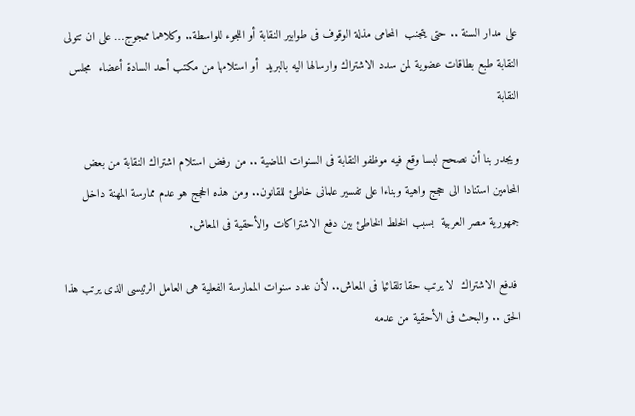على مدار السنة .. حتى يتجنب  المحامى مذلة الوقوف فى طوابير النقابة أو اللجوء للواسطة.. وكلاهما ممجوج… على ان تتولى النقابة طبع بطاقات عضوية لمن سدد الاشتراك وارسالها اليه بالبريد  أو استلامها من مكتب أحد السادة أعضاء  مجلس النقابة

ويجدر بنا أن نصحح لبسا وقع فيه موظفو النقابة فى السنوات الماضية .. من رفض استلام اشتراك النقابة من بعض المحامين استنادا الى حجج واهية وبناءا على تفسير علمانى خاطئ للقانون.. ومن هذه الحجج هو عدم ممارسة المهنة داخل جمهورية مصر العربية  بسبب الخلط الخاطئ بين دفع الاشتراكات والأحقية فى المعاش.

 فدفع الاشتراك  لا يرتب حقا تلقائيا فى المعاش.. لأن عدد سنوات الممارسة الفعلية هى العامل الرئيسى الذى يرتب هذا الحق .. والبحث فى الأحقية من عدمه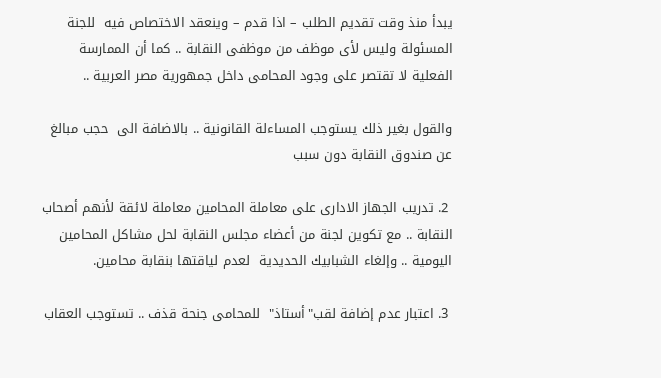يبدأ منذ وقت تقديم الطلب – اذا قدم – وينعقد الاختصاص فيه  للجنة المسئولة وليس لأى موظف من موظفى النقابة .. كما أن الممارسة الفعلية لا تقتصر على وجود المحامى داخل جمهورية مصر العربية ..

والقول بغير ذلك يستوجب المساءلة القانونية .. بالاضافة الى  حجب مبالغ عن صندوق النقابة دون سبب

 2. تدريب الجهاز الادارى على معاملة المحامين معاملة لائقة لأنهم أصحاب النقابة .. مع تكوين لجنة من أعضاء مجلس النقابة لحل مشاكل المحامين اليومية .. وإلغاء الشبابيك الحديدية  لعدم لياقتها بنقابة محامين.

 3. اعتبار عدم إضافة لقب"أستاذ"  للمحامى جنحة قذف .. تستوجب العقاب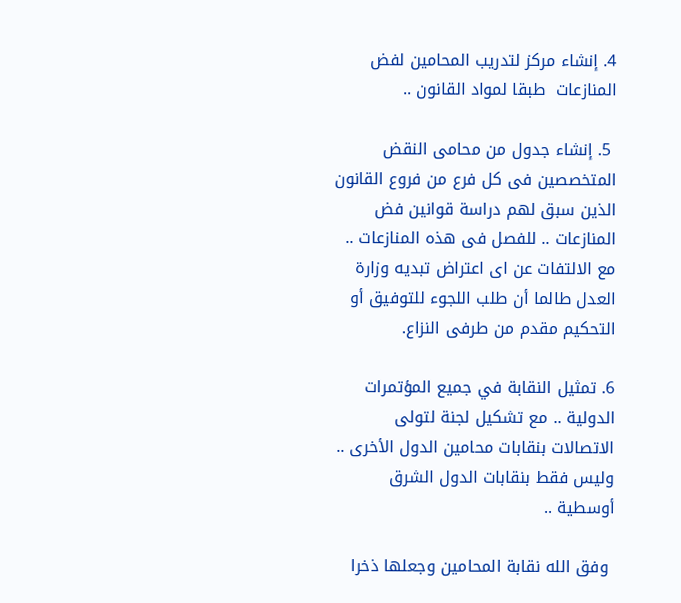4. إنشاء مركز لتدريب المحامين لفض المنازعات  طبقا لمواد القانون ..

 5. إنشاء جدول من محامى النقض المتخصصين فى كل فرع من فروع القانون الذين سبق لهم دراسة قوانين فض المنازعات .. للفصل فى هذه المنازعات .. مع الالتفات عن اى اعتراض تبديه وزارة العدل طالما أن طلب اللجوء للتوفيق أو التحكيم مقدم من طرفى النزاع.

6. تمثيل النقابة في جميع المؤتمرات الدولية .. مع تشكيل لجنة لتولى الاتصالات بنقابات محامين الدول الأخرى .. وليس فقط بنقابات الدول الشرق أوسطية ..

 وفق الله نقابة المحامين وجعلها ذخرا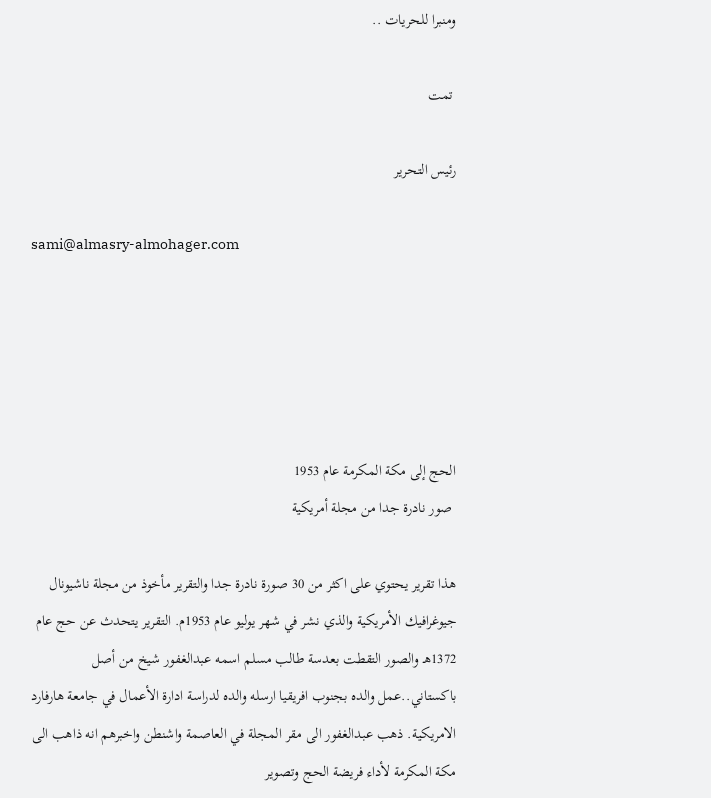ومنبرا للحريات ..

 تمت

رئيس التحرير

sami@almasry-almohager.com





الحج إلى مكة المكرمة عام 1953
 صور نادرة جدا من مجلة أمريكية

هذا تقرير يحتوي على اكثر من 30 صورة نادرة جدا والتقرير مأخوذ من مجلة ناشيونال جيوغرافيك الأمريكية والذي نشر في شهر يوليو عام 1953م. التقرير يتحدث عن حج عام 1372هـ والصور التقطت بعدسة طالب مسلم اسمه عبدالغفور شيخ من أصل باكستاني..عمل والده بجنوب افريقيا ارسله والده لدراسة ادارة الأعمال في جامعة هارفارد الامريكية. ذهب عبدالغفور الى مقر المجلة في العاصمة واشنطن واخبرهم انه ذاهب الى مكة المكرمة لأداء فريضة الحج وتصوير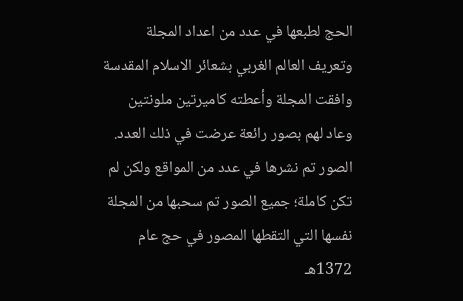الحج لطبعها في عدد من اعداد المجلة وتعريف العالم الغربي بشعائر الاسلام المقدسة وافقت المجلة وأعطته كاميرتين ملونتين
وعاد لهم بصور رائعة عرضت في ذلك العدد. الصور تم نشرها في عدد من المواقع ولكن لم
تكن كاملة؛ جميع الصور تم سحبها من المجلة نفسها التي التقطها المصور في حج عام 1372هـ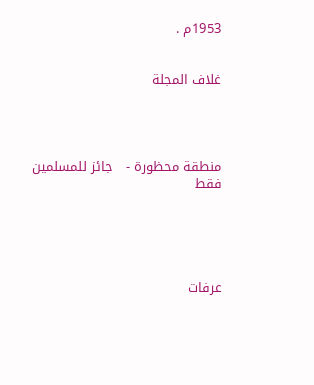1953م .


غلاف المجلة




منطقة محظورة -   جائز للمسلمين فقط





عرفات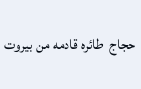حجاج  طائره قادمه من بيروت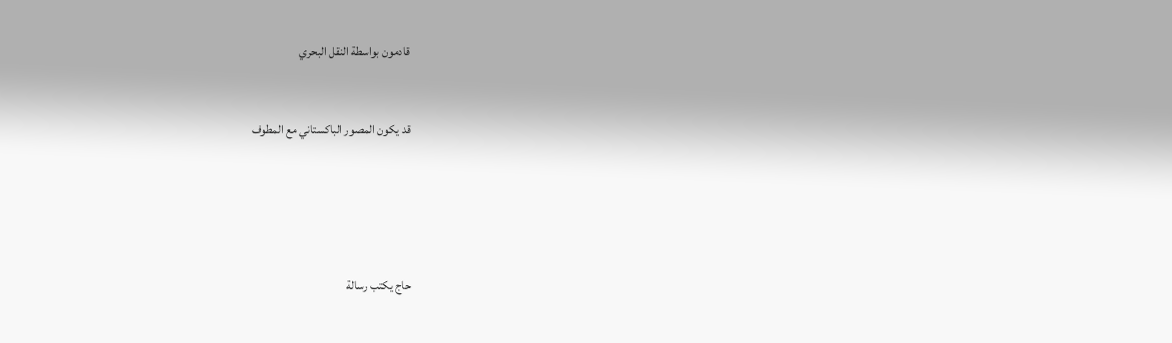قادمون بواسطة النقل البحري


قد يكون المصور الباكستاني مع المطوف





حاج يكتب رسالة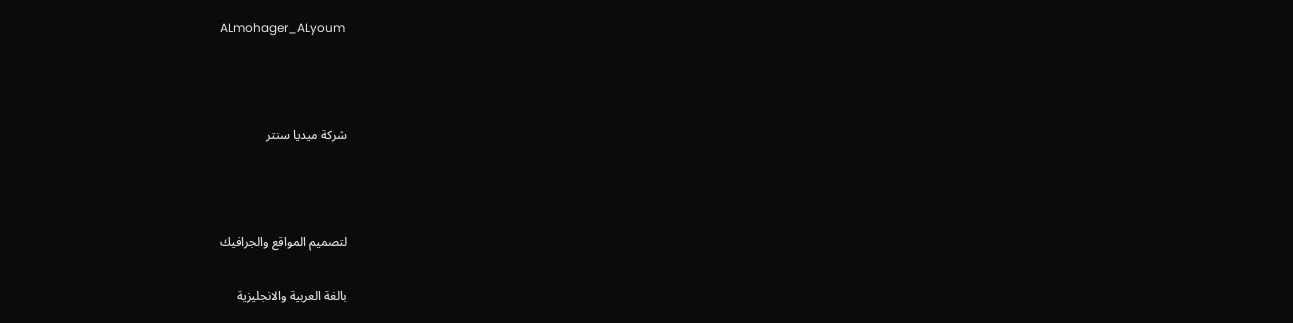ALmohager_ALyoum



شركة ميديا سنتر



لتصميم المواقع والجرافيك

بالغة العربية والانجليزية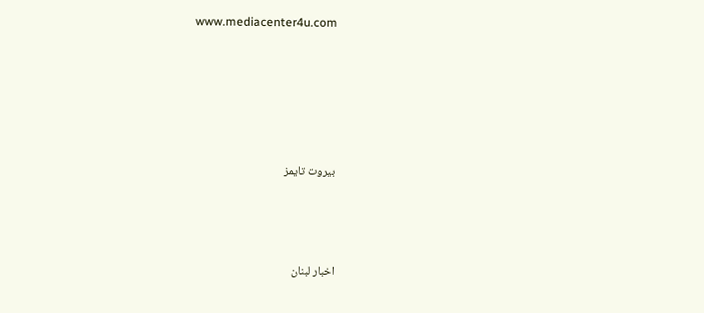www.mediacenter4u.com





بيروت تايمز



اخبار لبنان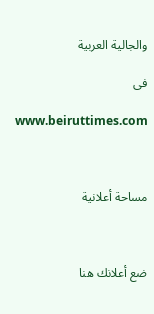والجالية العربية

فى

www.beiruttimes.com



مساحة أعلانية



ضع أعلانك هنا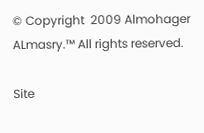© Copyright  2009 Almohager ALmasry.™ All rights reserved.

Site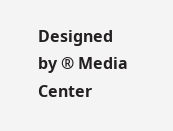Designed by ® Media Center